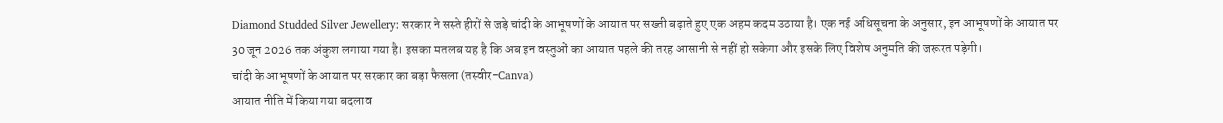Diamond Studded Silver Jewellery: सरकार ने सस्ते हीरों से जड़े चांदी के आभूषणों के आयात पर सख्ती बढ़ाते हुए एक अहम कदम उठाया है। एक नई अधिसूचना के अनुसार, इन आभूषणों के आयात पर 30 जून 2026 तक अंकुश लगाया गया है। इसका मतलब यह है कि अब इन वस्तुओं का आयात पहले की तरह आसानी से नहीं हो सकेगा और इसके लिए विशेष अनुमति की जरूरत पड़ेगी।
चांदी के आभूषणों के आयात पर सरकार का बड़ा फैसला (तस्वीर-Canva)
आयात नीति में किया गया बदलाव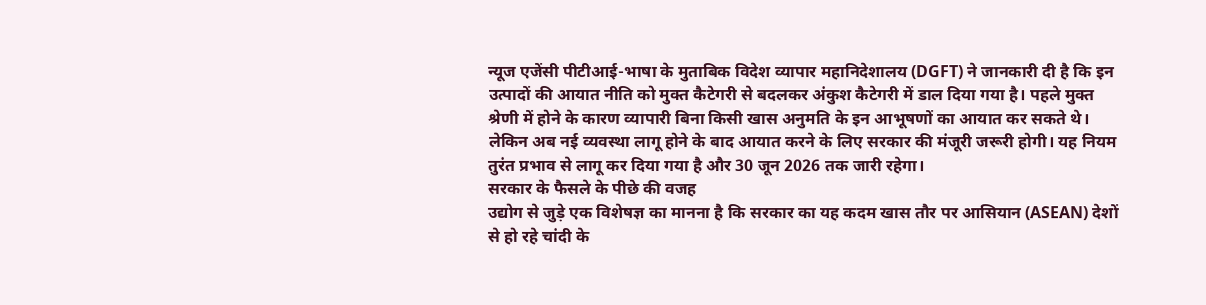न्यूज एजेंसी पीटीआई-भाषा के मुताबिक विदेश व्यापार महानिदेशालय (DGFT) ने जानकारी दी है कि इन उत्पादों की आयात नीति को मुक्त कैटेगरी से बदलकर अंकुश कैटेगरी में डाल दिया गया है। पहले मुक्त श्रेणी में होने के कारण व्यापारी बिना किसी खास अनुमति के इन आभूषणों का आयात कर सकते थे। लेकिन अब नई व्यवस्था लागू होने के बाद आयात करने के लिए सरकार की मंजूरी जरूरी होगी। यह नियम तुरंत प्रभाव से लागू कर दिया गया है और 30 जून 2026 तक जारी रहेगा।
सरकार के फैसले के पीछे की वजह
उद्योग से जुड़े एक विशेषज्ञ का मानना है कि सरकार का यह कदम खास तौर पर आसियान (ASEAN) देशों से हो रहे चांदी के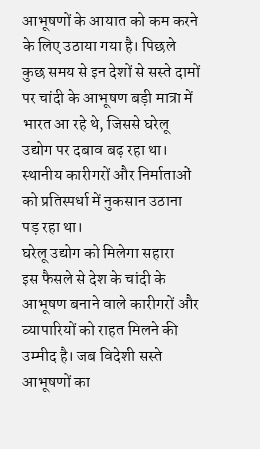आभूषणों के आयात को कम करने के लिए उठाया गया है। पिछले कुछ समय से इन देशों से सस्ते दामों पर चांदी के आभूषण बड़ी मात्रा में भारत आ रहे थे, जिससे घरेलू उद्योग पर दबाव बढ़ रहा था। स्थानीय कारीगरों और निर्माताओं को प्रतिस्पर्धा में नुकसान उठाना पड़ रहा था।
घरेलू उद्योग को मिलेगा सहारा
इस फैसले से देश के चांदी के आभूषण बनाने वाले कारीगरों और व्यापारियों को राहत मिलने की उम्मीद है। जब विदेशी सस्ते आभूषणों का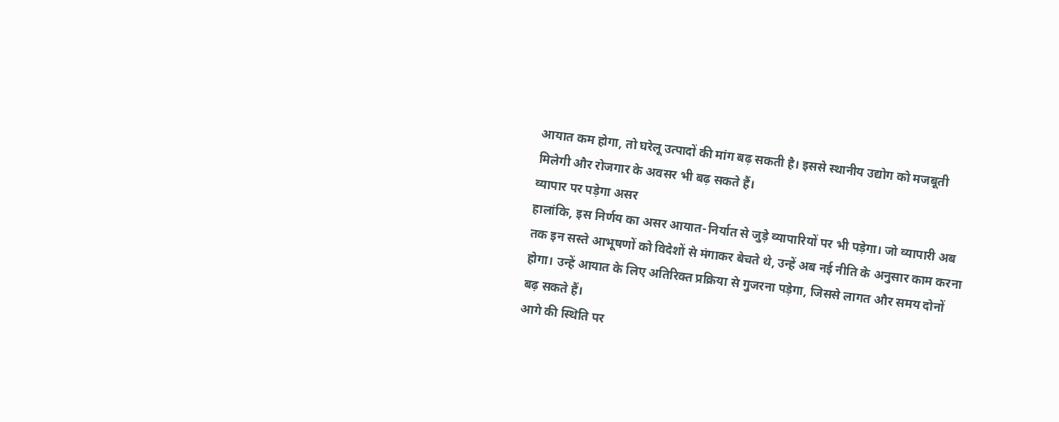आयात कम होगा, तो घरेलू उत्पादों की मांग बढ़ सकती है। इससे स्थानीय उद्योग को मजबूती मिलेगी और रोजगार के अवसर भी बढ़ सकते हैं।
व्यापार पर पड़ेगा असर
हालांकि, इस निर्णय का असर आयात-निर्यात से जुड़े व्यापारियों पर भी पड़ेगा। जो व्यापारी अब तक इन सस्ते आभूषणों को विदेशों से मंगाकर बेचते थे, उन्हें अब नई नीति के अनुसार काम करना होगा। उन्हें आयात के लिए अतिरिक्त प्रक्रिया से गुजरना पड़ेगा, जिससे लागत और समय दोनों बढ़ सकते हैं।
आगे की स्थिति पर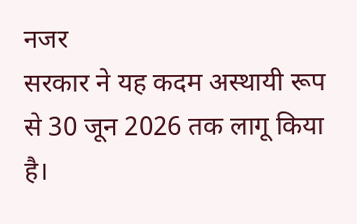नजर
सरकार ने यह कदम अस्थायी रूप से 30 जून 2026 तक लागू किया है।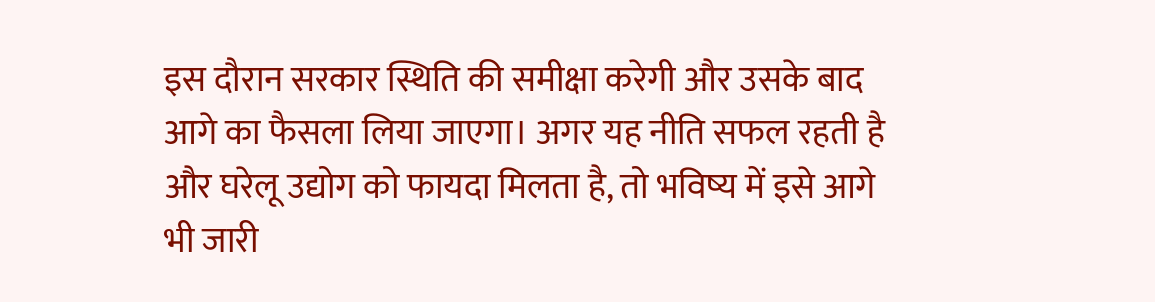इस दौरान सरकार स्थिति की समीक्षा करेगी और उसके बाद आगे का फैसला लिया जाएगा। अगर यह नीति सफल रहती है और घरेलू उद्योग को फायदा मिलता है, तो भविष्य में इसे आगे भी जारी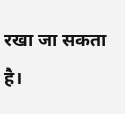रखा जा सकता है।